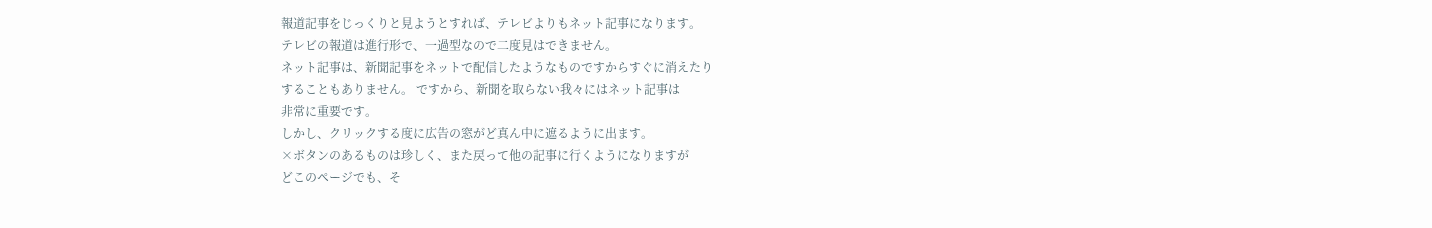報道記事をじっくりと見ようとすれば、テレビよりもネット記事になります。
テレビの報道は進行形で、一過型なので二度見はできません。
ネット記事は、新聞記事をネットで配信したようなものですからすぐに消えたり
することもありません。 ですから、新聞を取らない我々にはネット記事は
非常に重要です。
しかし、クリックする度に広告の窓がど真ん中に遮るように出ます。
×ボタンのあるものは珍しく、また戻って他の記事に行くようになりますが
どこのページでも、そ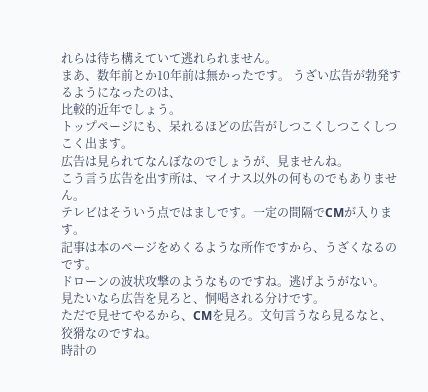れらは待ち構えていて逃れられません。
まあ、数年前とか10年前は無かったです。 うざい広告が勃発するようになったのは、
比較的近年でしょう。
トップページにも、呆れるほどの広告がしつこくしつこくしつこく出ます。
広告は見られてなんぼなのでしょうが、見ませんね。
こう言う広告を出す所は、マイナス以外の何ものでもありません。
テレビはそういう点ではましです。一定の間隔でCMが入ります。
記事は本のページをめくるような所作ですから、うざくなるのです。
ドローンの波状攻撃のようなものですね。逃げようがない。
見たいなら広告を見ろと、恫喝される分けです。
ただで見せてやるから、CMを見ろ。文句言うなら見るなと、狡猾なのですね。
時計の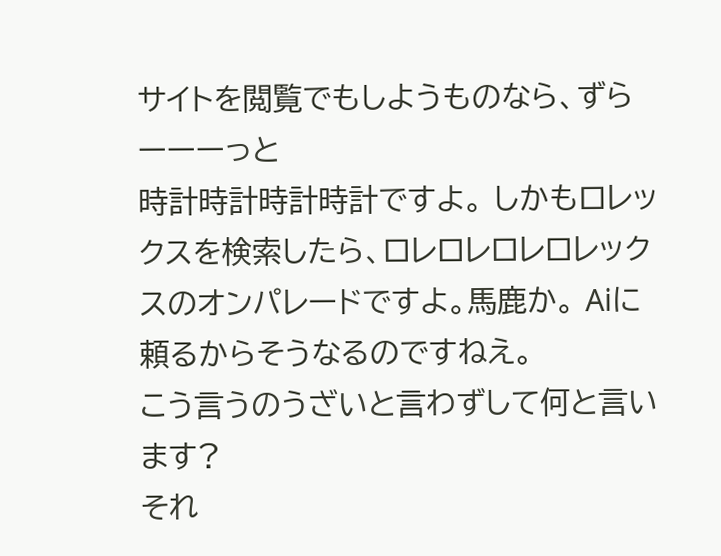サイトを閲覧でもしようものなら、ずらーーーっと
時計時計時計時計ですよ。 しかもロレックスを検索したら、ロレロレロレロレックスのオンパレードですよ。馬鹿か。 Aiに頼るからそうなるのですねえ。
こう言うのうざいと言わずして何と言います?
それ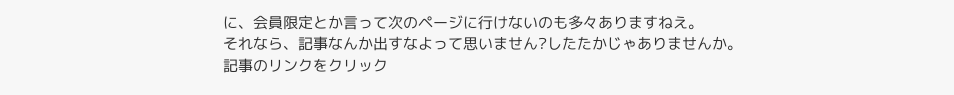に、会員限定とか言って次のページに行けないのも多々ありますねえ。
それなら、記事なんか出すなよって思いません?したたかじゃありませんか。
記事のリンクをクリック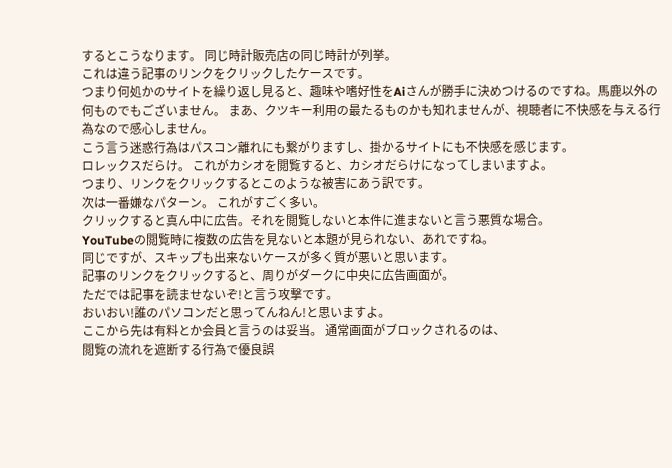するとこうなります。 同じ時計販売店の同じ時計が列挙。
これは違う記事のリンクをクリックしたケースです。
つまり何処かのサイトを繰り返し見ると、趣味や嗜好性をAiさんが勝手に決めつけるのですね。馬鹿以外の何ものでもございません。 まあ、クツキー利用の最たるものかも知れませんが、視聴者に不快感を与える行為なので感心しません。
こう言う迷惑行為はパスコン離れにも繋がりますし、掛かるサイトにも不快感を感じます。
ロレックスだらけ。 これがカシオを閲覧すると、カシオだらけになってしまいますよ。
つまり、リンクをクリックするとこのような被害にあう訳です。
次は一番嫌なパターン。 これがすごく多い。
クリックすると真ん中に広告。それを閲覧しないと本件に進まないと言う悪質な場合。
YouTubeの閲覧時に複数の広告を見ないと本題が見られない、あれですね。
同じですが、スキップも出来ないケースが多く質が悪いと思います。
記事のリンクをクリックすると、周りがダークに中央に広告画面が。
ただでは記事を読ませないぞ!と言う攻撃です。
おいおい!誰のパソコンだと思ってんねん!と思いますよ。
ここから先は有料とか会員と言うのは妥当。 通常画面がブロックされるのは、
閲覧の流れを遮断する行為で優良誤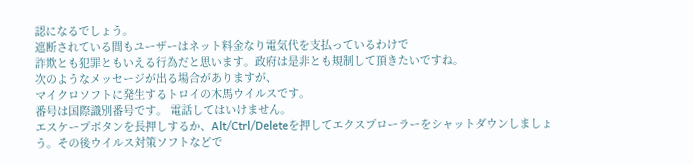認になるでしょう。
遮断されている間もユーザーはネット料金なり電気代を支払っているわけで
詐欺とも犯罪ともいえる行為だと思います。政府は是非とも規制して頂きたいですね。
次のようなメッセージが出る場合がありますが、
マイクロソフトに発生するトロイの木馬ウイルスです。
番号は国際識別番号です。 電話してはいけません。
エスケープボタンを長押しするか、Alt/Ctrl/Deleteを押してエクスプローラーをシャットダウンしましょう。その後ウイルス対策ソフトなどで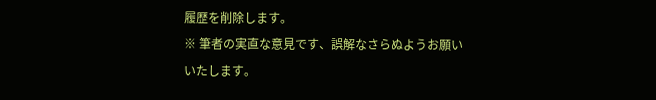履歴を削除します。
※ 筆者の実直な意見です、誤解なさらぬようお願いいたします。